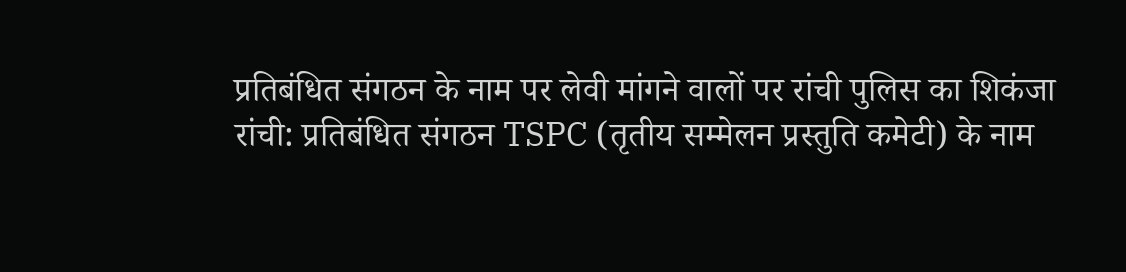प्रतिबंधित संगठन के नाम पर लेवी मांगने वालों पर रांची पुलिस का शिकंजा
रांची: प्रतिबंधित संगठन TSPC (तृतीय सम्मेलन प्रस्तुति कमेटी) के नाम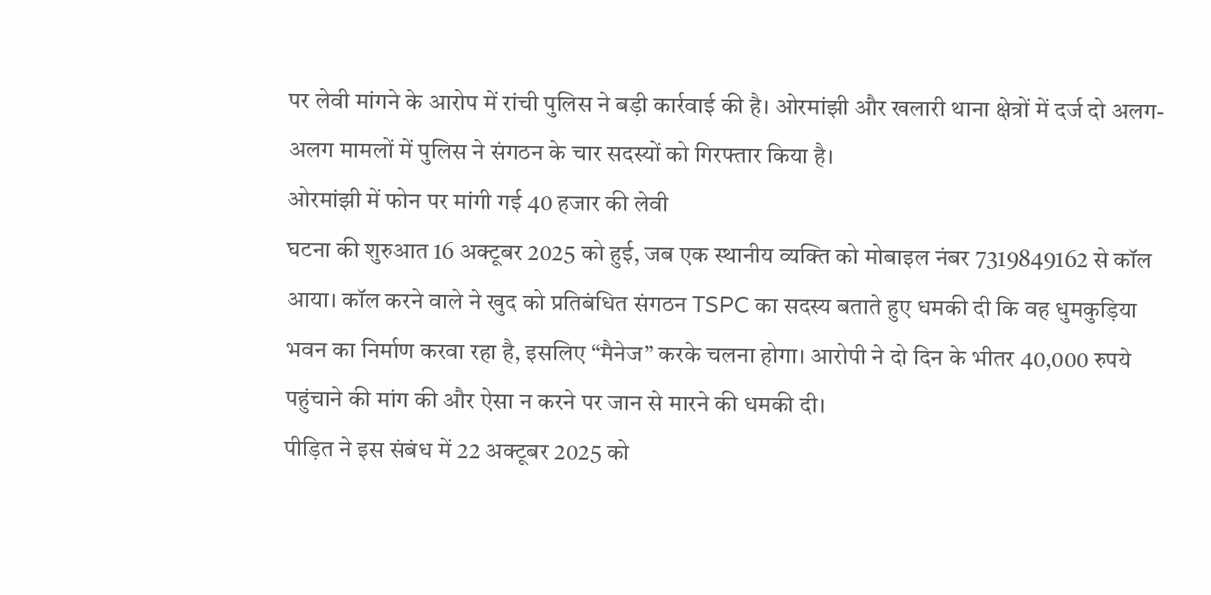पर लेवी मांगने के आरोप में रांची पुलिस ने बड़ी कार्रवाई की है। ओरमांझी और खलारी थाना क्षेत्रों में दर्ज दो अलग-अलग मामलों में पुलिस ने संगठन के चार सदस्यों को गिरफ्तार किया है।
ओरमांझी में फोन पर मांगी गई 40 हजार की लेवी
घटना की शुरुआत 16 अक्टूबर 2025 को हुई, जब एक स्थानीय व्यक्ति को मोबाइल नंबर 7319849162 से कॉल आया। कॉल करने वाले ने खुद को प्रतिबंधित संगठन TSPC का सदस्य बताते हुए धमकी दी कि वह धुमकुड़िया भवन का निर्माण करवा रहा है, इसलिए “मैनेज” करके चलना होगा। आरोपी ने दो दिन के भीतर 40,000 रुपये पहुंचाने की मांग की और ऐसा न करने पर जान से मारने की धमकी दी।
पीड़ित ने इस संबंध में 22 अक्टूबर 2025 को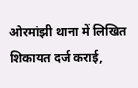ओरमांझी थाना में लिखित शिकायत दर्ज कराई,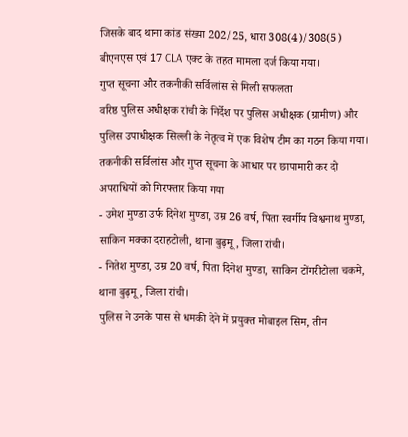जिसके बाद थाना कांड संख्या 202/25, धारा 308(4)/308(5) बीएनएस एवं 17 CLA एक्ट के तहत मामला दर्ज किया गया।
गुप्त सूचना और तकनीकी सर्विलांस से मिली सफलता
वरिष्ठ पुलिस अधीक्षक रांची के निर्देश पर पुलिस अधीक्षक (ग्रामीण) और पुलिस उपाधीक्षक सिल्ली के नेतृत्व में एक विशेष टीम का गठन किया गया। तकनीकी सर्विलांस और गुप्त सूचना के आधार पर छापामारी कर दो अपराधियों को गिरफ्तार किया गया
- उमेश मुण्डा उर्फ दिनेश मुण्डा, उम्र 26 वर्ष, पिता स्वर्गीय विश्वनाथ मुण्डा, साकिन मक्का दराहटोली, थाना बुढ़मू, जिला रांची।
- नितेश मुण्डा, उम्र 20 वर्ष, पिता दिनेश मुण्डा, साकिन टोंगरीटोला चकमे, थाना बुढ़मू, जिला रांची।
पुलिस ने उनके पास से धमकी देने में प्रयुक्त मोबाइल सिम, तीन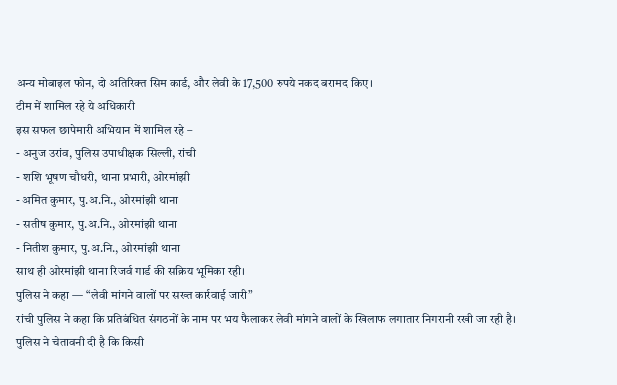अन्य मोबाइल फोन, दो अतिरिक्त सिम कार्ड, और लेवी के 17,500 रुपये नकद बरामद किए।
टीम में शामिल रहे ये अधिकारी
इस सफल छापेमारी अभियान में शामिल रहे –
- अनुज उरांव, पुलिस उपाधीक्षक सिल्ली, रांची
- शशि भूषण चौधरी, थाना प्रभारी, ओरमांझी
- अमित कुमार, पु.अ.नि., ओरमांझी थाना
- सतीष कुमार, पु.अ.नि., ओरमांझी थाना
- नितीश कुमार, पु.अ.नि., ओरमांझी थाना
साथ ही ओरमांझी थाना रिजर्व गार्ड की सक्रिय भूमिका रही।
पुलिस ने कहा — “लेवी मांगने वालों पर सख्त कार्रवाई जारी”
रांची पुलिस ने कहा कि प्रतिबंधित संगठनों के नाम पर भय फैलाकर लेवी मांगने वालों के खिलाफ लगातार निगरानी रखी जा रही है। पुलिस ने चेतावनी दी है कि किसी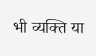भी व्यक्ति या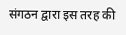संगठन द्वारा इस तरह की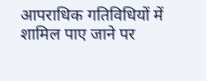आपराधिक गतिविधियों में शामिल पाए जाने पर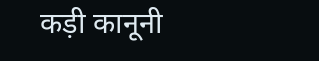कड़ी कानूनी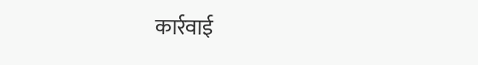कार्रवाई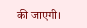की जाएगी।